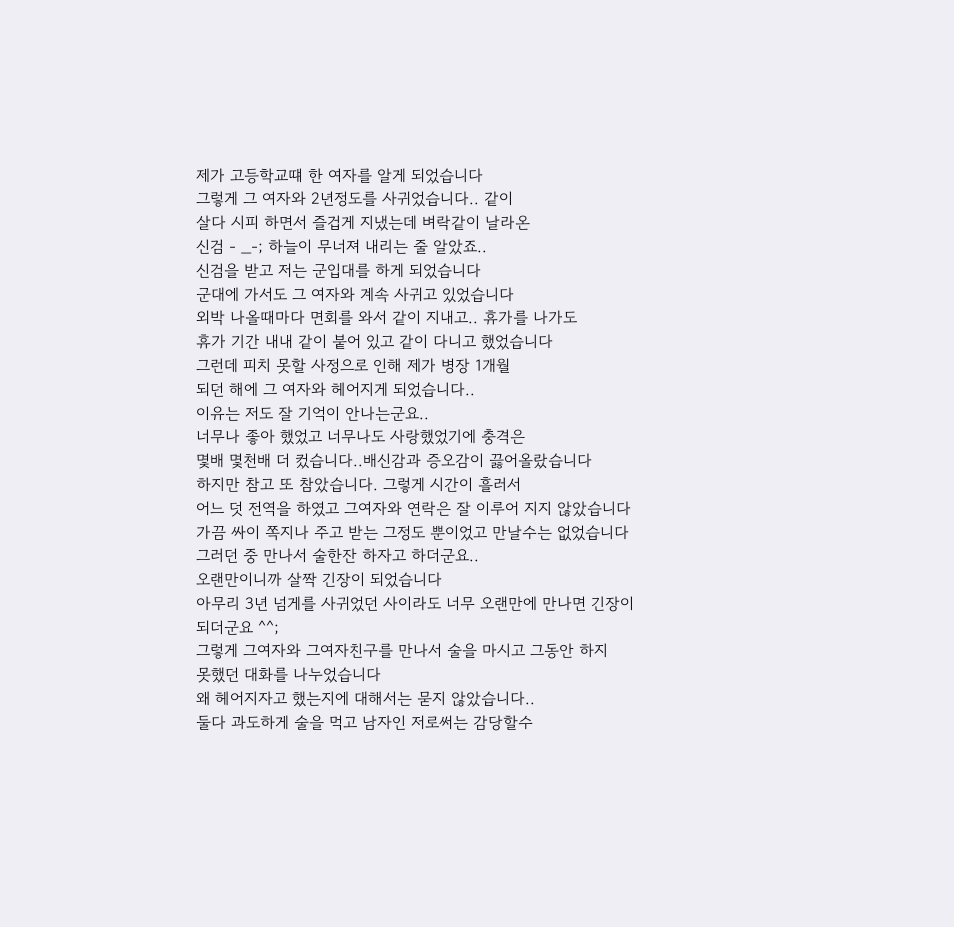제가 고등학교떄 한 여자를 알게 되었습니다
그렇게 그 여자와 2년정도를 사귀었습니다.. 같이
살다 시피 하면서 즐겁게 지냈는데 벼락같이 날라온
신검 - _-; 하늘이 무너져 내리는 줄 알았죠..
신검을 받고 저는 군입대를 하게 되었습니다
군대에 가서도 그 여자와 계속 사귀고 있었습니다
외박 나올때마다 면회를 와서 같이 지내고.. 휴가를 나가도
휴가 기간 내내 같이 붙어 있고 같이 다니고 했었습니다
그런데 피치 못할 사정으로 인해 제가 병장 1개월
되던 해에 그 여자와 헤어지게 되었습니다..
이유는 저도 잘 기억이 안나는군요..
너무나 좋아 했었고 너무나도 사랑했었기에 충격은
몇배 몇천배 더 컸습니다..배신감과 증오감이 끓어올랐습니다
하지만 참고 또 참았습니다. 그렇게 시간이 흘러서
어느 덧 전역을 하였고 그여자와 연락은 잘 이루어 지지 않았습니다
가끔 싸이 쪽지나 주고 받는 그정도 뿐이었고 만날수는 없었습니다
그러던 중 만나서 술한잔 하자고 하더군요..
오랜만이니까 살짝 긴장이 되었습니다
아무리 3년 넘게를 사귀었던 사이라도 너무 오랜만에 만나면 긴장이
되더군요 ^^;
그렇게 그여자와 그여자친구를 만나서 술을 마시고 그동안 하지
못했던 대화를 나누었습니다
왜 헤어지자고 했는지에 대해서는 묻지 않았습니다..
둘다 과도하게 술을 먹고 남자인 저로써는 감당할수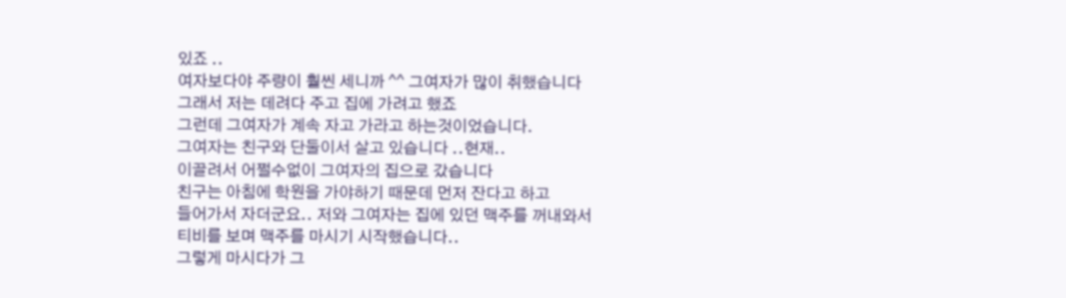있죠 ..
여자보다야 주량이 훨씬 세니까 ^^ 그여자가 많이 취했습니다
그래서 저는 데려다 주고 집에 가려고 했죠
그런데 그여자가 계속 자고 가라고 하는것이었습니다.
그여자는 친구와 단둘이서 살고 있습니다 ..현재..
이끌려서 어쩔수없이 그여자의 집으로 갔습니다
친구는 아침에 학원을 가야하기 때문데 먼저 잔다고 하고
들어가서 자더군요.. 저와 그여자는 집에 있던 맥주를 꺼내와서
티비를 보며 맥주를 마시기 시작했습니다..
그렇게 마시다가 그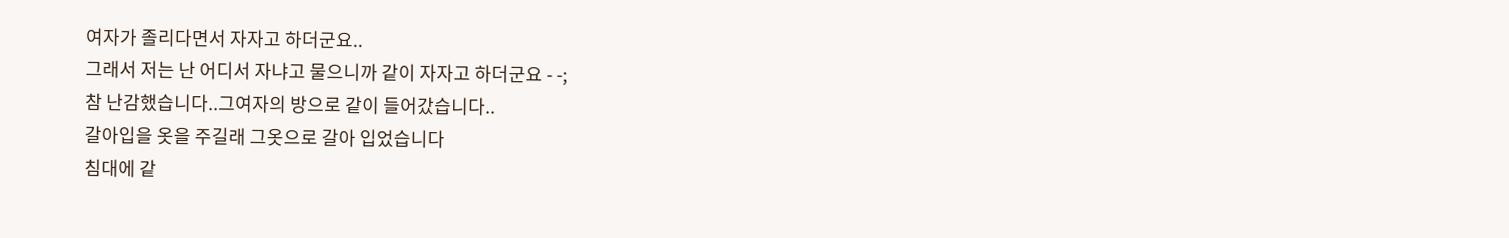여자가 졸리다면서 자자고 하더군요..
그래서 저는 난 어디서 자냐고 물으니까 같이 자자고 하더군요 - -;
참 난감했습니다..그여자의 방으로 같이 들어갔습니다..
갈아입을 옷을 주길래 그옷으로 갈아 입었습니다
침대에 같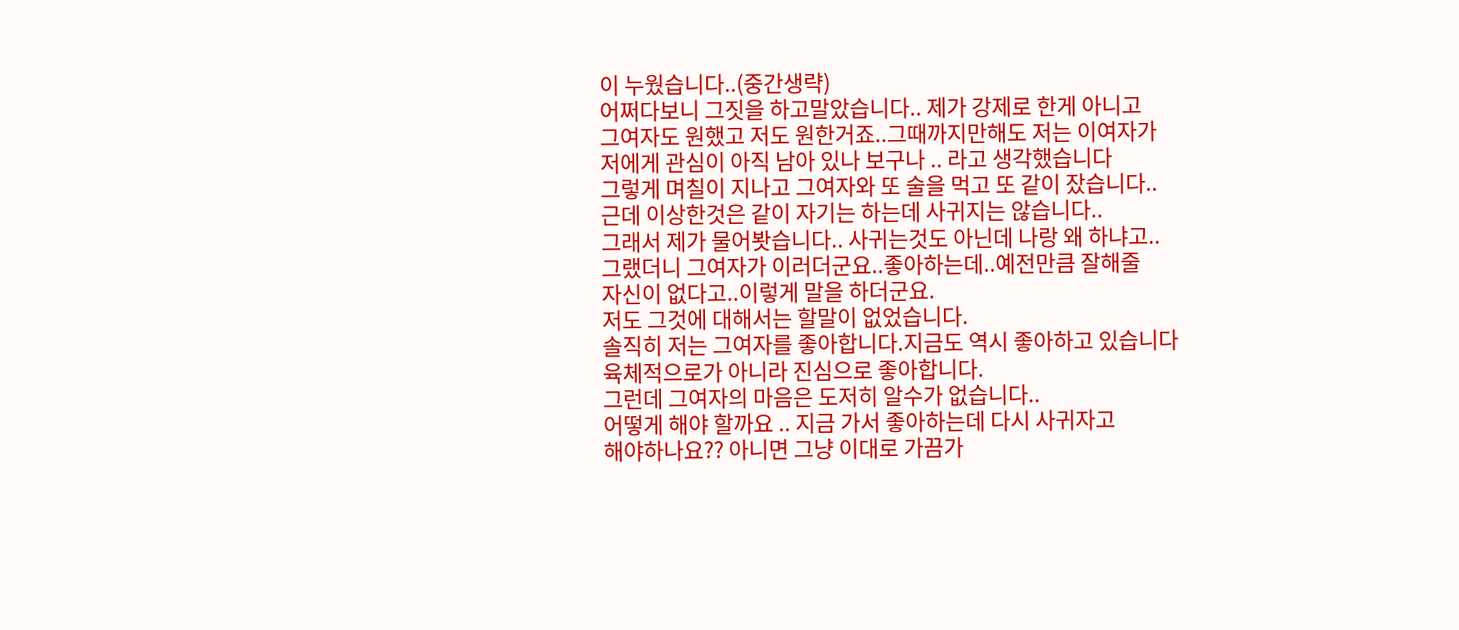이 누웠습니다..(중간생략)
어쩌다보니 그짓을 하고말았습니다.. 제가 강제로 한게 아니고
그여자도 원했고 저도 원한거죠..그때까지만해도 저는 이여자가
저에게 관심이 아직 남아 있나 보구나 .. 라고 생각했습니다
그렇게 며칠이 지나고 그여자와 또 술을 먹고 또 같이 잤습니다..
근데 이상한것은 같이 자기는 하는데 사귀지는 않습니다..
그래서 제가 물어봣습니다.. 사귀는것도 아닌데 나랑 왜 하냐고..
그랬더니 그여자가 이러더군요..좋아하는데..예전만큼 잘해줄
자신이 없다고..이렇게 말을 하더군요.
저도 그것에 대해서는 할말이 없었습니다.
솔직히 저는 그여자를 좋아합니다.지금도 역시 좋아하고 있습니다
육체적으로가 아니라 진심으로 좋아합니다.
그런데 그여자의 마음은 도저히 알수가 없습니다..
어떻게 해야 할까요 .. 지금 가서 좋아하는데 다시 사귀자고
해야하나요?? 아니면 그냥 이대로 가끔가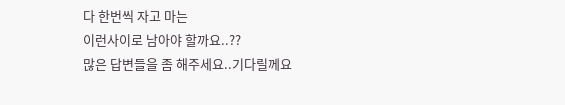다 한번씩 자고 마는
이런사이로 남아야 할까요..??
많은 답변들을 좀 해주세요..기다릴께요